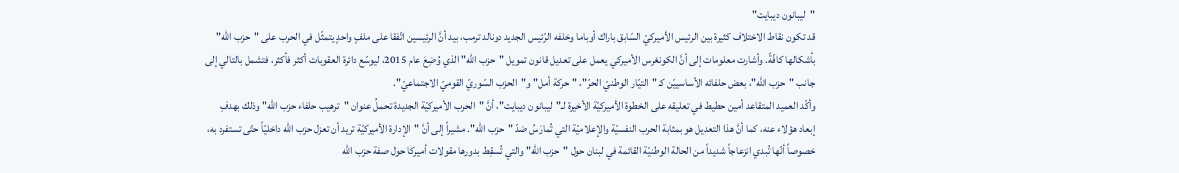"ليبانون ديبايت"
قد تكون نقاط الاختلاف كثيرة بين الرئيس الأميركيّ السّابق باراك أوباما وخلفه الرّئيس الجديد دونالد ترمب، بيد أنَّ الرئيسين اتّفقا على ملفٍ واحدٍ يتمثّل في الحرب على "حزب اللّه" بأشكالها كافّةً. وأشارت معلومات إلى أنَّ الكونغرس الأميركي يعمل على تعديل قانون تمويل "حزب اللّه" الذي وُضِعَ عام 2015، ليوسّع دائرة العقوبات أكثر فأكثر، فتشمل بالتالي إلى جانب "حزب اللّه"، بعض حلفائه الأساسييّن كـ "التيّار الوطنيّ الحرّ"، "حركة أمل" و"الحزب السّوريّ القوميّ الاجتماعيّ".
وأكّد العميد المتقاعد أمين حطيط في تعليقه على الخطوة الأميركيّة الأخيرة لـ"ليبانون ديبايت"، أنَّ "الحرب الأميركيّة الجديدة تحملُ عنوان "ترهيب حلفاء حزب اللّه" وذلك بهدفِ إبعاد هؤلاء عنه، كما أنَّ هذا التعديل هو بمثابة الحرب النفسيّة والإعلاميّة التي تُمارَسُ ضدّ "حزب اللّه". مشيراً إلى أنَّ "الإدارة الأميركيّة تريد أن تعزل حزب اللّه داخليّاً حتّى تستفرد به، خصوصاً أنّها تُبدي انزعاجاً شديداً من الحالة الوطنيّة القائمة في لبنان حول "حزب اللّه" والتي تُسقِط بدورها مقولات أميركا حول صفة حزب اللّه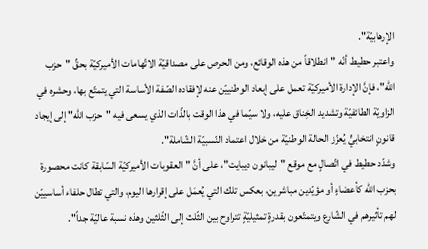الإرهابيّة".
واعتبر حطيط أنّه "انطلاقاً من هذه الوقائع، ومن الحرص على مصداقيّة الاتّهامات الأميركيّة بحقِّ "حزب اللّه"، فإنَّ الإدارة الأميركيّة تعمل على إبعاد الوطنييّن عنه لإفقاده الصّفة الأساسة التي يتمتّع بها، وحشره في الزاويّة الطائفيّة وتشديد الخِناق عليه، ولا سيّما في هذا الوقت بالذّات الذي يسعى فيه "حزب اللّه" إلى إيجاد قانونٍ انتخابيٍّ يُعزّز الحالة الوطنيّة من خلال اعتماد النّسبيّة الشّاملة".
وشدّد حطيط في اتّصالٍ مع موقع "ليبانون ديبايت"، على أنَّ "العقوبات الأميركيّة السّابقة كانت محصورة بحزب اللّه كأعضاءٍ أو مؤيّدين مباشرين، بعكس تلك التي يُعمَل على إقرارها اليوم، والتي تطال حلفاء أساسييّن لهم تأثيرهم في الشّارع ويتمتّعون بقدرةٍ تمثيليّةٍ تتراوح بين الثّلث إلى الثّلثين وهذه نسبة عاليّة جداً".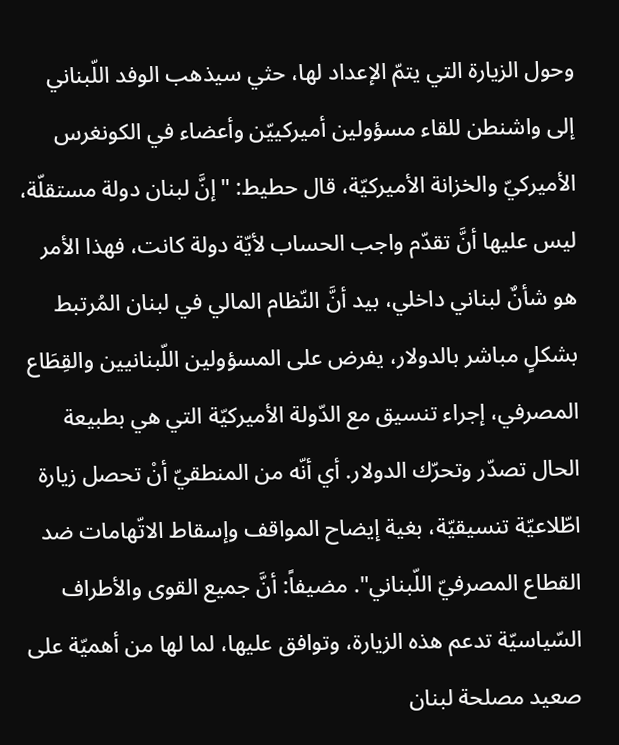وحول الزيارة التي يتمّ الإعداد لها، حثي سيذهب الوفد اللّبناني إلى واشنطن للقاء مسؤولين أميركييّن وأعضاء في الكونغرس الأميركيّ والخزانة الأميركيّة، قال حطيط: "إنَّ لبنان دولة مستقلّة، ليس عليها أنَّ تقدّم واجب الحساب لأيّة دولة كانت، فهذا الأمر هو شأنٌ لبناني داخلي، بيد أنَّ النّظام المالي في لبنان المُرتبط بشكلٍ مباشر بالدولار، يفرض على المسؤولين اللّبنانيين والقِطَاع المصرفي، إجراء تنسيق مع الدّولة الأميركيّة التي هي بطبيعة الحال تصدّر وتحرّك الدولار. أي أنّه من المنطقيّ أنْ تحصل زيارة اطّلاعيّة تنسيقيّة، بغية إيضاح المواقف وإسقاط الاتّهامات ضد القطاع المصرفيّ اللّبناني". مضيفاً: أنَّ جميع القوى والأطراف السّياسيّة تدعم هذه الزيارة، وتوافق عليها، لما لها من أهميّة على صعيد مصلحة لبنان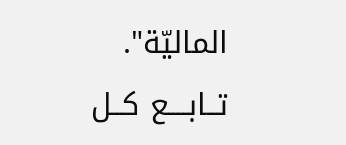الماليّة".
تــابــــع كــل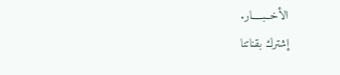الأخــبـــــار.
إشترك بقناتنا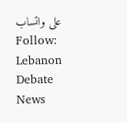على واتساب
Follow: Lebanon Debate News